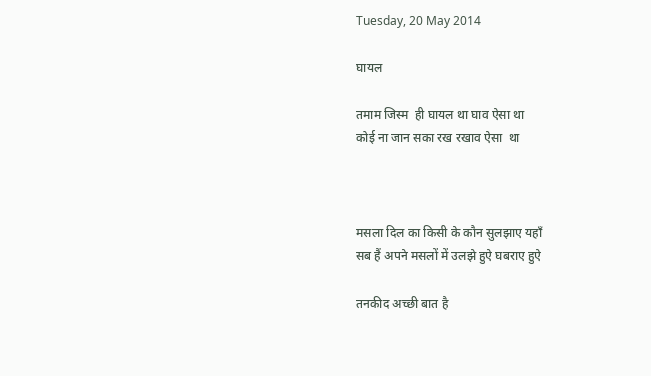Tuesday, 20 May 2014

घायल

तमाम जिस्म  ही घायल था घाव ऐसा था
कोई ना जान सका रख रखाव ऐसा  था



मसला दिल का किसी के कौन सुलझाए यहाँ
सब हैं अपने मसलों में उलझे हुऐ घबराए हुऐ

तनकीद अच्छी बात है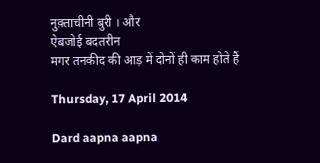नुक़्ताचीनी बुरी । और
ऐबजोई बदतरीन
मगर तनकीद की आड़ में दोनों ही काम होते हैं

Thursday, 17 April 2014

Dard aapna aapna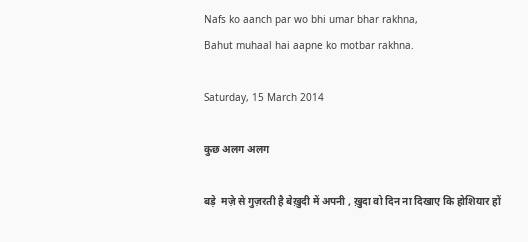Nafs ko aanch par wo bhi umar bhar rakhna,
Bahut muhaal hai aapne ko motbar rakhna.

Saturday, 15 March 2014

कुछ अलग अलग

बड़े  मज़े से गुज़रती है बेख़ुदी में अपनी , ख़ुदा वो दिन ना दिखाए कि होशियार हों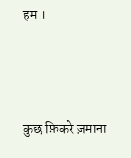हम ।



कुछ फ़िकरे ज़माना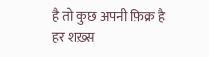है तो कुछ अपनी फ़िक्र है
हर शख़्स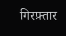गिरफ़्तार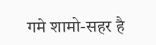गमे शामो-सहर है